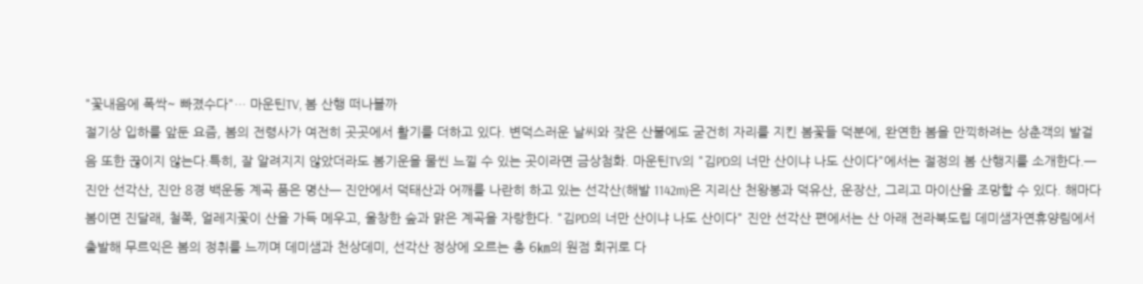"꽃내음에 폭싹~ 빠졌수다"… 마운틴TV, 봄 산행 떠나볼까
절기상 입하를 앞둔 요즘, 봄의 전령사가 여전히 곳곳에서 활기를 더하고 있다. 변덕스러운 날씨와 잦은 산불에도 굳건히 자리를 지킨 봄꽃들 덕분에, 완연한 봄을 만끽하려는 상춘객의 발걸음 또한 끊이지 않는다.특히, 잘 알려지지 않았더라도 봄기운을 물씬 느낄 수 있는 곳이라면 금상첨화. 마운틴TV의 "김PD의 너만 산이냐 나도 산이다"에서는 절정의 봄 산행지를 소개한다.━ 진안 선각산, 진안 8경 백운동 계곡 품은 명산━ 진안에서 덕태산과 어깨를 나란히 하고 있는 선각산(해발 1142m)은 지리산 천왕봉과 덕유산, 운장산, 그리고 마이산을 조망할 수 있다. 해마다 봄이면 진달래, 철쭉, 얼레지꽃이 산을 가득 메우고, 울창한 숲과 맑은 계곡을 자랑한다. "김PD의 너만 산이냐 나도 산이다" 진안 선각산 편에서는 산 아래 전라북도립 데미샘자연휴양림에서 출발해 무르익은 봄의 정취를 느끼며 데미샘과 천상데미, 선각산 정상에 오르는 총 6㎞의 원점 회귀로 다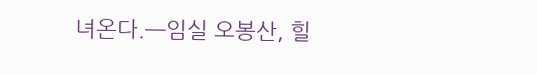녀온다.━임실 오봉산, 힐